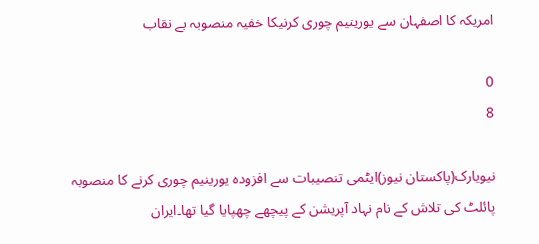امریکہ کا اصفہان سے یورینیم چوری کرنیکا خفیہ منصوبہ بے نقاب

0
8

نیویارک(پاکستان نیوز)ایٹمی تنصیبات سے افزودہ یورینیم چوری کرنے کا منصوبہ پائلٹ کی تلاش کے نام نہاد آپریشن کے پیچھے چھپایا گیا تھا۔ایران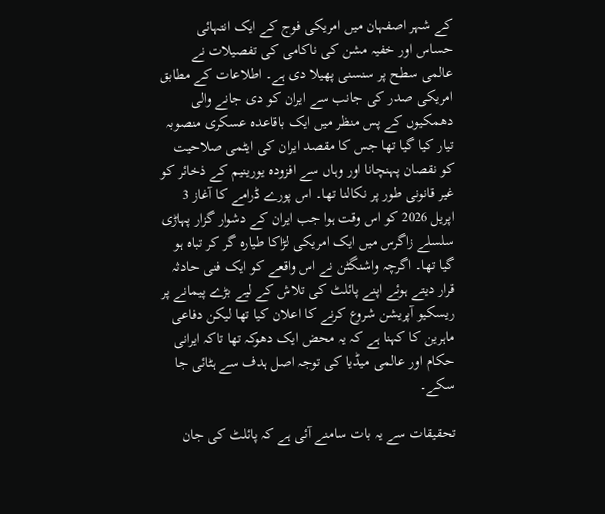کے شہر اصفہان میں امریکی فوج کے ایک انتہائی حساس اور خفیہ مشن کی ناکامی کی تفصیلات نے عالمی سطح پر سنسنی پھیلا دی ہے۔ اطلاعات کے مطابق امریکی صدر کی جانب سے ایران کو دی جانے والی دھمکیوں کے پس منظر میں ایک باقاعدہ عسکری منصوبہ تیار کیا گیا تھا جس کا مقصد ایران کی ایٹمی صلاحیت کو نقصان پہنچانا اور وہاں سے افزودہ یورینیم کے ذخائر کو غیر قانونی طور پر نکالنا تھا۔ اس پورے ڈرامے کا آغاز 3 اپریل 2026 کو اس وقت ہوا جب ایران کے دشوار گزار پہاڑی سلسلے زاگرس میں ایک امریکی لڑاکا طیارہ گر کر تباہ ہو گیا تھا۔ اگرچہ واشنگٹن نے اس واقعے کو ایک فنی حادثہ قرار دیتے ہوئے اپنے پائلٹ کی تلاش کے لیے بڑے پیمانے پر ریسکیو آپریشن شروع کرنے کا اعلان کیا تھا لیکن دفاعی ماہرین کا کہنا ہے کہ یہ محض ایک دھوکہ تھا تاکہ ایرانی حکام اور عالمی میڈیا کی توجہ اصل ہدف سے ہٹائی جا سکے۔

تحقیقات سے یہ بات سامنے آئی ہے کہ پائلٹ کی جان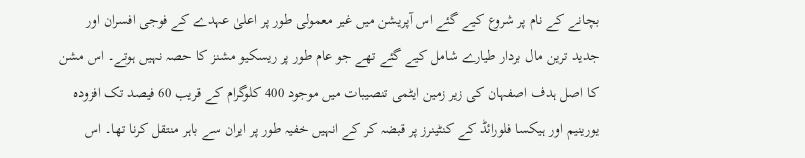بچانے کے نام پر شروع کیے گئے اس آپریشن میں غیر معمولی طور پر اعلیٰ عہدے کے فوجی افسران اور جدید ترین مال بردار طیارے شامل کیے گئے تھے جو عام طور پر ریسکیو مشنز کا حصہ نہیں ہوتے۔ اس مشن کا اصل ہدف اصفہان کی زیر زمین ایٹمی تنصیبات میں موجود 400 کلوگرام کے قریب 60 فیصد تک افزودہ یورینیم اور ہیکسا فلورائڈ کے کنٹینرز پر قبضہ کر کے انہیں خفیہ طور پر ایران سے باہر منتقل کرنا تھا۔ اس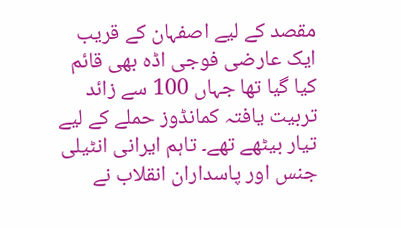مقصد کے لیے اصفہان کے قریب ایک عارضی فوجی اڈہ بھی قائم کیا گیا تھا جہاں 100 سے زائد تربیت یافتہ کمانڈوز حملے کے لیے تیار بیٹھے تھے۔ تاہم ایرانی انٹیلی جنس اور پاسداران انقلاب نے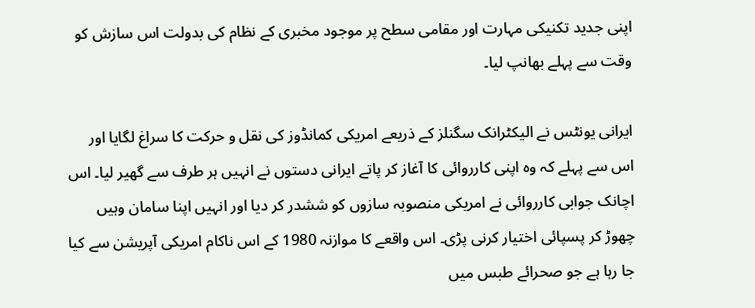اپنی جدید تکنیکی مہارت اور مقامی سطح پر موجود مخبری کے نظام کی بدولت اس سازش کو وقت سے پہلے بھانپ لیا۔

ایرانی یونٹس نے الیکٹرانک سگنلز کے ذریعے امریکی کمانڈوز کی نقل و حرکت کا سراغ لگایا اور اس سے پہلے کہ وہ اپنی کارروائی کا آغاز کر پاتے ایرانی دستوں نے انہیں ہر طرف سے گھیر لیا۔ اس اچانک جوابی کارروائی نے امریکی منصوبہ سازوں کو ششدر کر دیا اور انہیں اپنا سامان وہیں چھوڑ کر پسپائی اختیار کرنی پڑی۔ اس واقعے کا موازنہ 1980 کے اس ناکام امریکی آپریشن سے کیا جا رہا ہے جو صحرائے طبس میں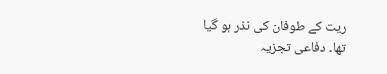ریت کے طوفان کی نذر ہو گیا تھا۔ دفاعی تجزیہ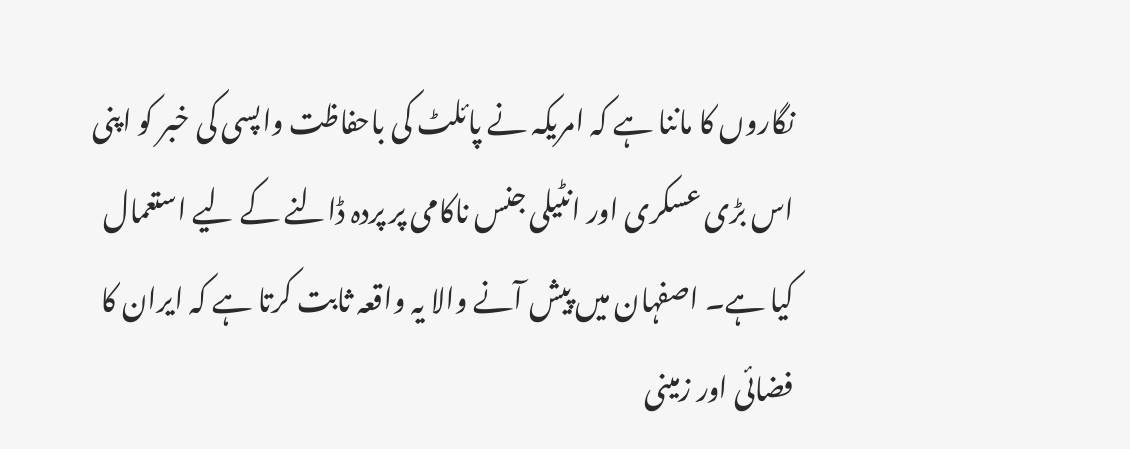نگاروں کا ماننا ہے کہ امریکہ نے پائلٹ کی باحفاظت واپسی کی خبر کو اپنی اس بڑی عسکری اور انٹیلی جنس ناکامی پر پردہ ڈالنے کے لیے استعمال کیا ہے۔ اصفہان میں پیش آنے والا یہ واقعہ ثابت کرتا ہے کہ ایران کا فضائی اور زمینی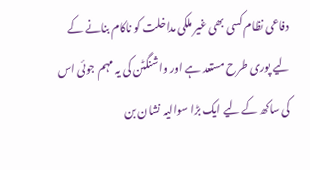دفاعی نظام کسی بھی غیر ملکی مداخلت کو ناکام بنانے کے لیے پوری طرح مستعد ہے اور واشنگٹن کی یہ مہم جوئی اس کی ساکھ کے لیے ایک بڑا سوالیہ نشان بن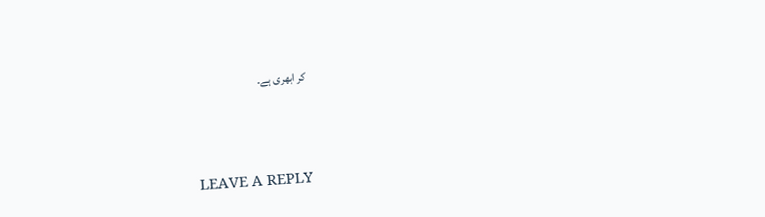کر ابھری ہے۔



LEAVE A REPLY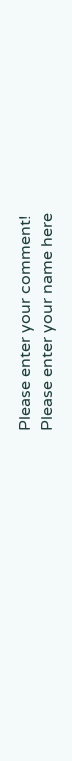Please enter your comment!
Please enter your name here